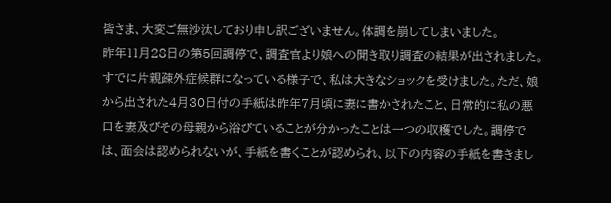皆さま、大変ご無沙汰しており申し訳ございません。体調を崩してしまいました。
昨年11月28日の第5回調停で、調査官より娘への聞き取り調査の結果が出されました。すでに片親疎外症候群になっている様子で、私は大きなショックを受けました。ただ、娘から出された4月30日付の手紙は昨年7月頃に妻に書かされたこと、日常的に私の悪口を妻及びその母親から浴びていることが分かったことは一つの収穫でした。調停では、面会は認められないが、手紙を書くことが認められ、以下の内容の手紙を書きまし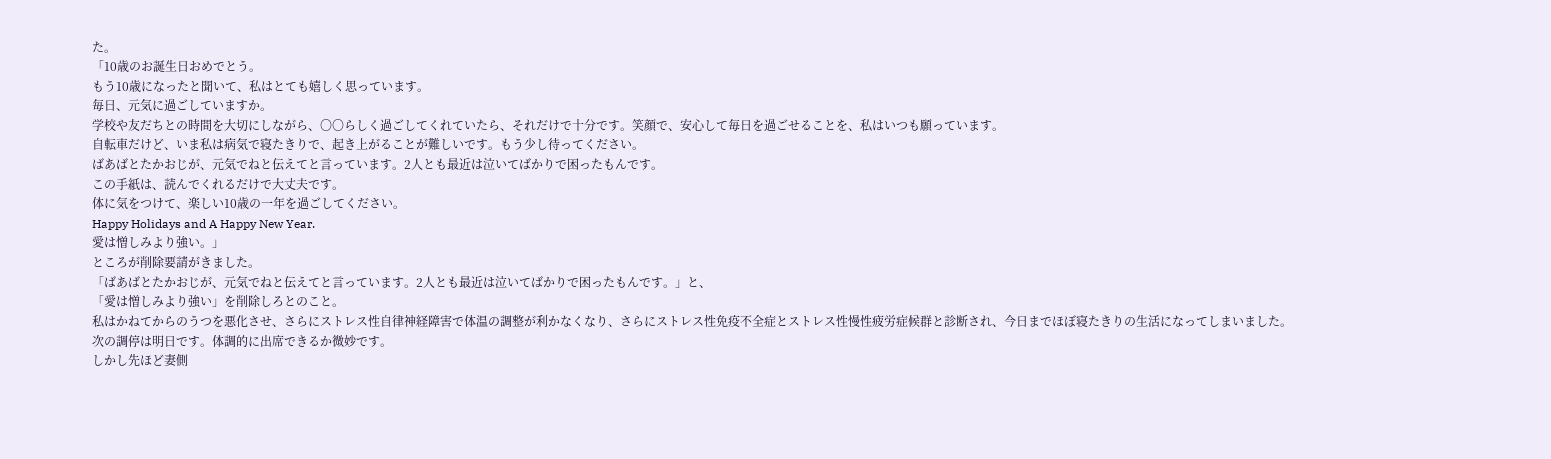た。
「10歳のお誕生日おめでとう。
もう10歳になったと聞いて、私はとても嬉しく思っています。
毎日、元気に過ごしていますか。
学校や友だちとの時間を大切にしながら、〇〇らしく過ごしてくれていたら、それだけで十分です。笑顔で、安心して毎日を過ごせることを、私はいつも願っています。
自転車だけど、いま私は病気で寝たきりで、起き上がることが難しいです。もう少し待ってください。
ばあばとたかおじが、元気でねと伝えてと言っています。2人とも最近は泣いてばかりで困ったもんです。
この手紙は、読んでくれるだけで大丈夫です。
体に気をつけて、楽しい10歳の一年を過ごしてください。
Happy Holidays and A Happy New Year.
愛は憎しみより強い。」
ところが削除要請がきました。
「ばあばとたかおじが、元気でねと伝えてと言っています。2人とも最近は泣いてばかりで困ったもんです。」と、
「愛は憎しみより強い」を削除しろとのこと。
私はかねてからのうつを悪化させ、さらにストレス性自律神経障害で体温の調整が利かなくなり、さらにストレス性免疫不全症とストレス性慢性疲労症候群と診断され、今日までほぼ寝たきりの生活になってしまいました。
次の調停は明日です。体調的に出席できるか微妙です。
しかし先ほど妻側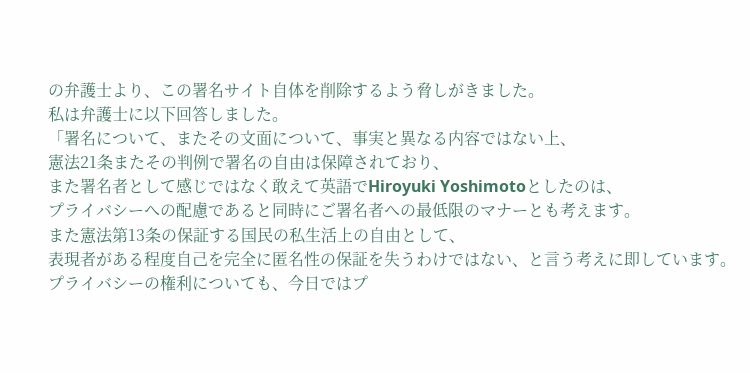の弁護士より、この署名サイト自体を削除するよう脅しがきました。
私は弁護士に以下回答しました。
「署名について、またその文面について、事実と異なる内容ではない上、
憲法21条またその判例で署名の自由は保障されており、
また署名者として感じではなく敢えて英語でHiroyuki Yoshimotoとしたのは、
プライバシーへの配慮であると同時にご署名者への最低限のマナーとも考えます。
また憲法第13条の保証する国民の私生活上の自由として、
表現者がある程度自己を完全に匿名性の保証を失うわけではない、と言う考えに即しています。
プライバシーの権利についても、今日ではプ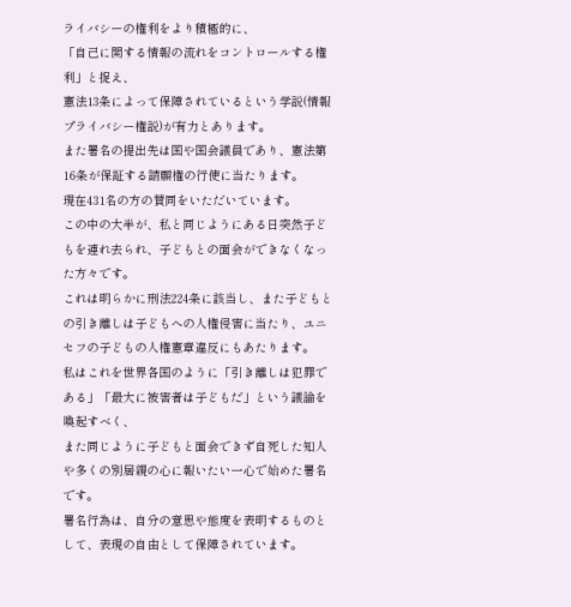ライバシーの権利をより積極的に、
「自己に関する情報の流れをコントロールする権利」と捉え、
憲法13条によって保障されているという学説(情報プライバシー権説)が有力とあります。
また署名の提出先は国や国会議員であり、憲法第16条が保証する請願権の行使に当たります。
現在431名の方の賛同をいただいています。
この中の大半が、私と同じようにある日突然子どもを連れ去られ、子どもとの面会ができなくなった方々です。
これは明らかに刑法224条に該当し、また子どもとの引き離しは子どもへの人権侵害に当たり、ユニセフの子どもの人権憲章違反にもあたります。
私はこれを世界各国のように「引き離しは犯罪である」「最大に被害者は子どもだ」という議論を喚起すべく、
また同じように子どもと面会できず自死した知人や多くの別居親の心に報いたい一心で始めた署名です。
署名行為は、自分の意思や態度を表明するものとして、表現の自由として保障されています。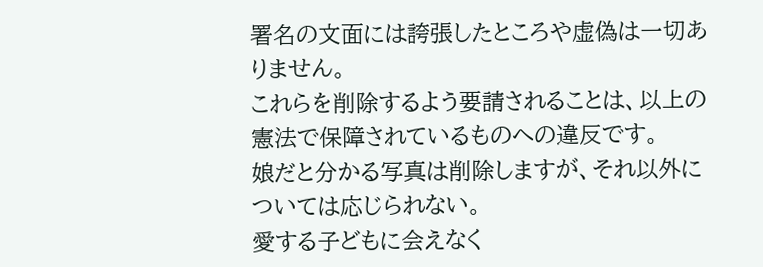署名の文面には誇張したところや虚偽は一切ありません。
これらを削除するよう要請されることは、以上の憲法で保障されているものへの違反です。
娘だと分かる写真は削除しますが、それ以外については応じられない。
愛する子どもに会えなく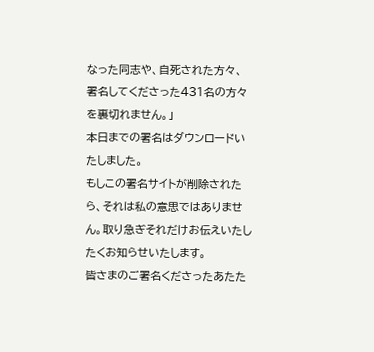なった同志や、自死された方々、署名してくださった431名の方々を裏切れません。」
本日までの署名はダウンロードいたしました。
もしこの署名サイトが削除されたら、それは私の意思ではありません。取り急ぎそれだけお伝えいたしたくお知らせいたします。
皆さまのご署名くださったあたた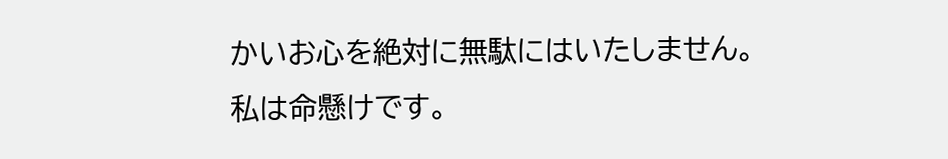かいお心を絶対に無駄にはいたしません。
私は命懸けです。